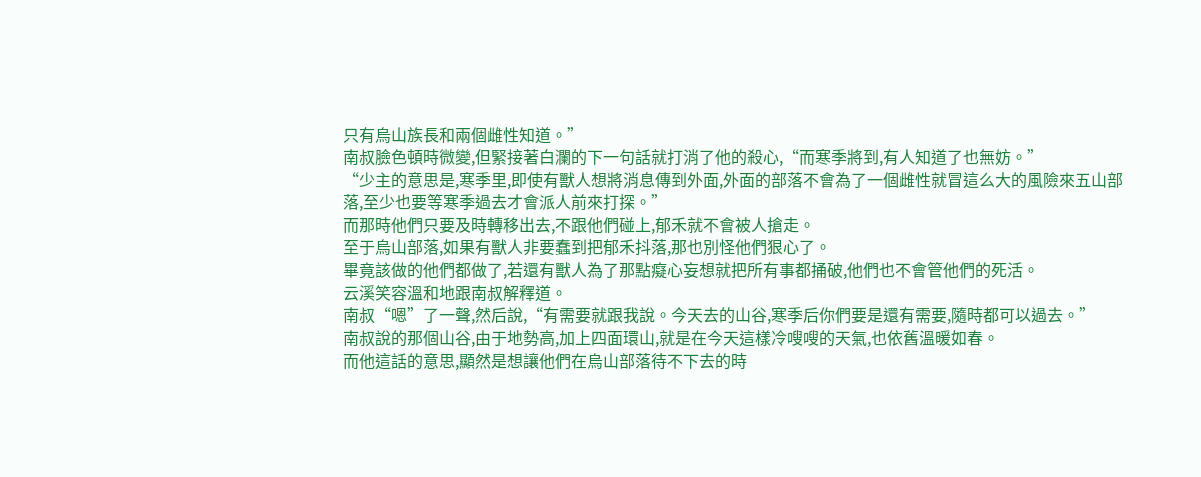只有烏山族長和兩個雌性知道。”
南叔臉色頓時微變,但緊接著白瀾的下一句話就打消了他的殺心,“而寒季將到,有人知道了也無妨。”
“少主的意思是,寒季里,即使有獸人想將消息傳到外面,外面的部落不會為了一個雌性就冒這么大的風險來五山部落,至少也要等寒季過去才會派人前來打探。”
而那時他們只要及時轉移出去,不跟他們碰上,郁禾就不會被人搶走。
至于烏山部落,如果有獸人非要蠢到把郁禾抖落,那也別怪他們狠心了。
畢竟該做的他們都做了,若還有獸人為了那點癡心妄想就把所有事都捅破,他們也不會管他們的死活。
云溪笑容溫和地跟南叔解釋道。
南叔“嗯”了一聲,然后說,“有需要就跟我說。今天去的山谷,寒季后你們要是還有需要,隨時都可以過去。”
南叔說的那個山谷,由于地勢高,加上四面環山,就是在今天這樣冷嗖嗖的天氣,也依舊溫暖如春。
而他這話的意思,顯然是想讓他們在烏山部落待不下去的時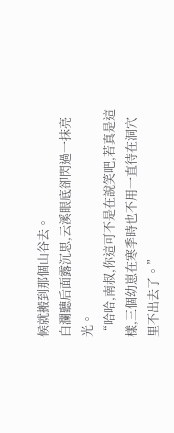候就搬到那個山谷去。
白瀾聽后面露沉思,云溪眼底卻閃過一抹亮光。
“哈哈,南叔,你這可不是在說笑吧,若真是這樣,三個幼崽在寒季時也不用一直待在洞穴里不出去了。”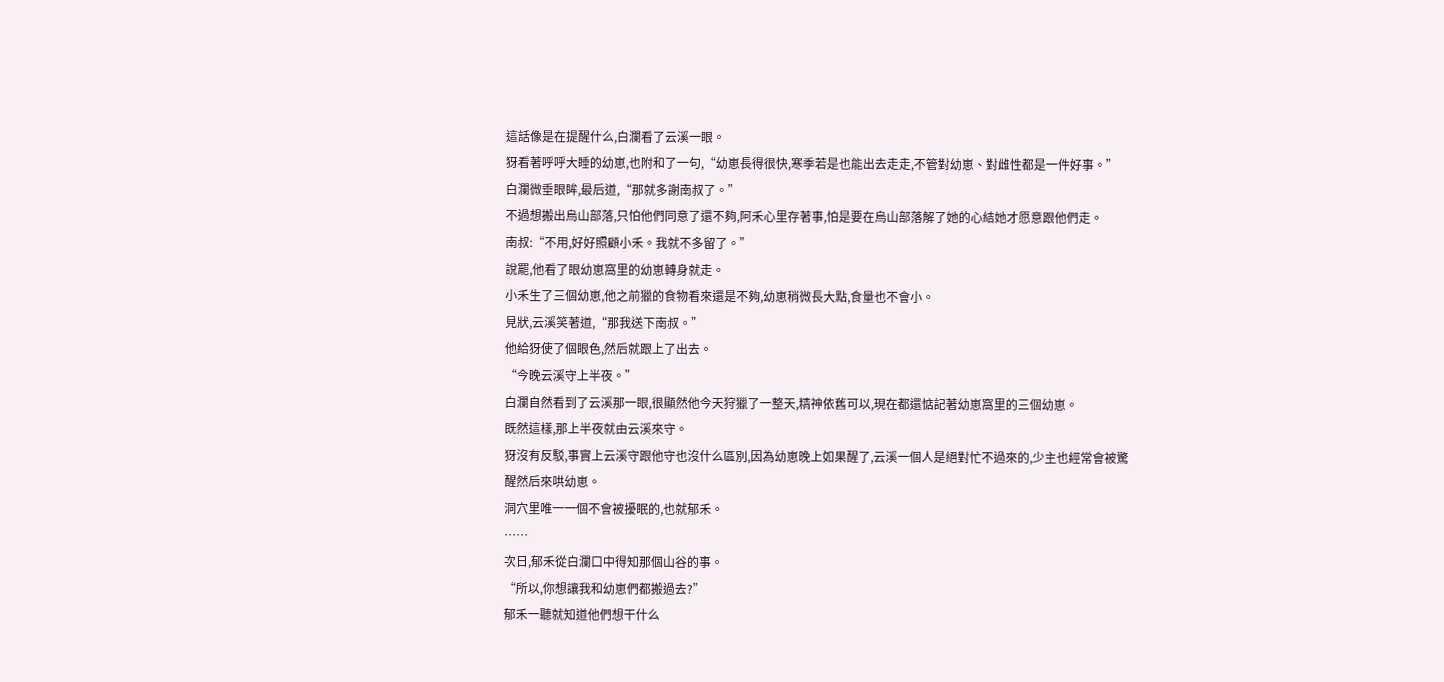這話像是在提醒什么,白瀾看了云溪一眼。
犽看著呼呼大睡的幼崽,也附和了一句,“幼崽長得很快,寒季若是也能出去走走,不管對幼崽、對雌性都是一件好事。”
白瀾微垂眼眸,最后道,“那就多謝南叔了。”
不過想搬出烏山部落,只怕他們同意了還不夠,阿禾心里存著事,怕是要在烏山部落解了她的心結她才愿意跟他們走。
南叔:“不用,好好照顧小禾。我就不多留了。”
說罷,他看了眼幼崽窩里的幼崽轉身就走。
小禾生了三個幼崽,他之前獵的食物看來還是不夠,幼崽稍微長大點,食量也不會小。
見狀,云溪笑著道,“那我送下南叔。”
他給犽使了個眼色,然后就跟上了出去。
“今晚云溪守上半夜。”
白瀾自然看到了云溪那一眼,很顯然他今天狩獵了一整天,精神依舊可以,現在都還惦記著幼崽窩里的三個幼崽。
既然這樣,那上半夜就由云溪來守。
犽沒有反駁,事實上云溪守跟他守也沒什么區別,因為幼崽晚上如果醒了,云溪一個人是絕對忙不過來的,少主也經常會被驚醒然后來哄幼崽。
洞穴里唯一一個不會被擾眠的,也就郁禾。
……
次日,郁禾從白瀾口中得知那個山谷的事。
“所以,你想讓我和幼崽們都搬過去?”
郁禾一聽就知道他們想干什么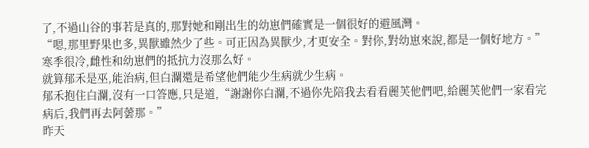了,不過山谷的事若是真的,那對她和剛出生的幼崽們確實是一個很好的避風灣。
“嗯,那里野果也多,異獸雖然少了些。可正因為異獸少,才更安全。對你,對幼崽來說,都是一個好地方。”
寒季很冷,雌性和幼崽們的抵抗力沒那么好。
就算郁禾是巫,能治病,但白瀾還是希望他們能少生病就少生病。
郁禾抱住白瀾,沒有一口答應,只是道,“謝謝你白瀾,不過你先陪我去看看麗芙他們吧,給麗芙他們一家看完病后,我們再去阿蕓那。”
昨天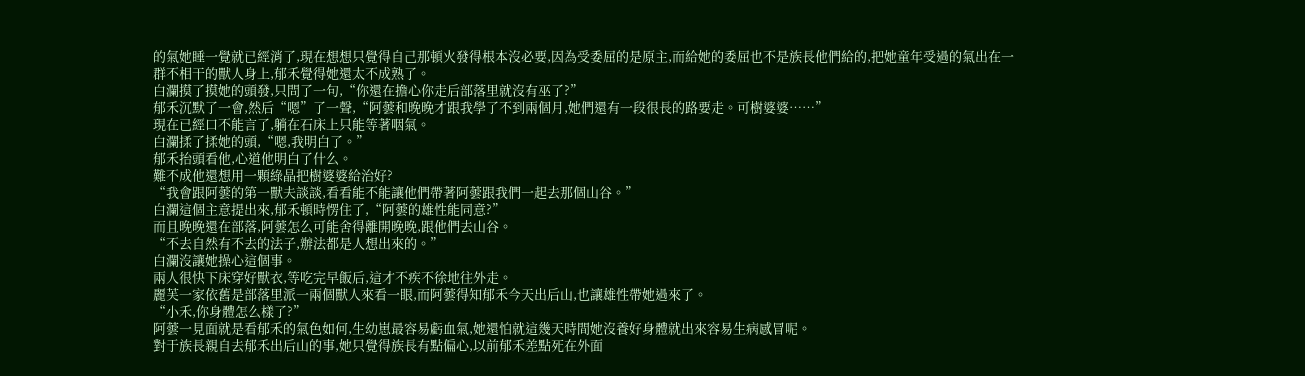的氣她睡一覺就已經消了,現在想想只覺得自己那頓火發得根本沒必要,因為受委屈的是原主,而給她的委屈也不是族長他們給的,把她童年受過的氣出在一群不相干的獸人身上,郁禾覺得她還太不成熟了。
白瀾摸了摸她的頭發,只問了一句,“你還在擔心你走后部落里就沒有巫了?”
郁禾沉默了一會,然后“嗯”了一聲,“阿蕓和晚晚才跟我學了不到兩個月,她們還有一段很長的路要走。可樹婆婆……”
現在已經口不能言了,躺在石床上只能等著咽氣。
白瀾揉了揉她的頭,“嗯,我明白了。”
郁禾抬頭看他,心道他明白了什么。
難不成他還想用一顆綠晶把樹婆婆給治好?
“我會跟阿蕓的第一獸夫談談,看看能不能讓他們帶著阿蕓跟我們一起去那個山谷。”
白瀾這個主意提出來,郁禾頓時愣住了,“阿蕓的雄性能同意?”
而且晚晚還在部落,阿蕓怎么可能舍得離開晚晚,跟他們去山谷。
“不去自然有不去的法子,辦法都是人想出來的。”
白瀾沒讓她操心這個事。
兩人很快下床穿好獸衣,等吃完早飯后,這才不疾不徐地往外走。
麗芙一家依舊是部落里派一兩個獸人來看一眼,而阿蕓得知郁禾今天出后山,也讓雄性帶她過來了。
“小禾,你身體怎么樣了?”
阿蕓一見面就是看郁禾的氣色如何,生幼崽最容易虧血氣,她還怕就這幾天時間她沒養好身體就出來容易生病感冒呢。
對于族長親自去郁禾出后山的事,她只覺得族長有點偏心,以前郁禾差點死在外面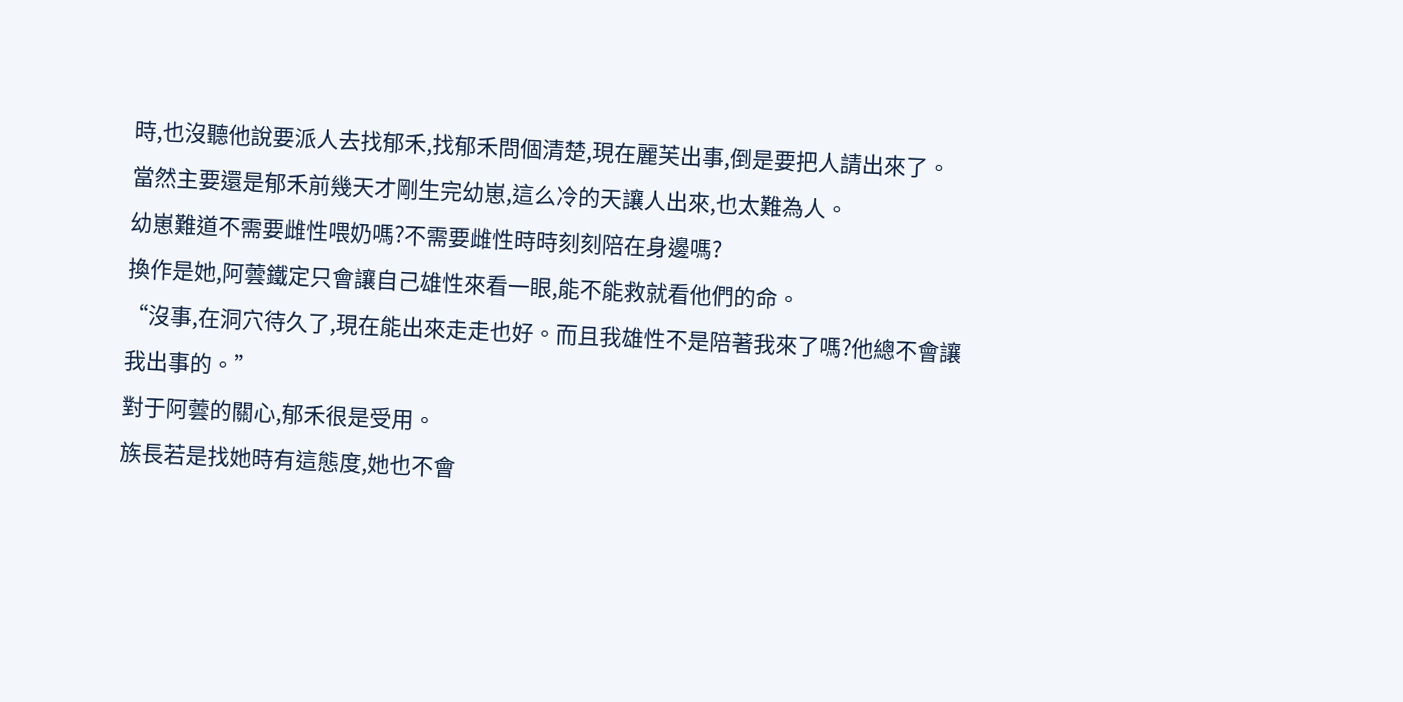時,也沒聽他說要派人去找郁禾,找郁禾問個清楚,現在麗芙出事,倒是要把人請出來了。
當然主要還是郁禾前幾天才剛生完幼崽,這么冷的天讓人出來,也太難為人。
幼崽難道不需要雌性喂奶嗎?不需要雌性時時刻刻陪在身邊嗎?
換作是她,阿蕓鐵定只會讓自己雄性來看一眼,能不能救就看他們的命。
“沒事,在洞穴待久了,現在能出來走走也好。而且我雄性不是陪著我來了嗎?他總不會讓我出事的。”
對于阿蕓的關心,郁禾很是受用。
族長若是找她時有這態度,她也不會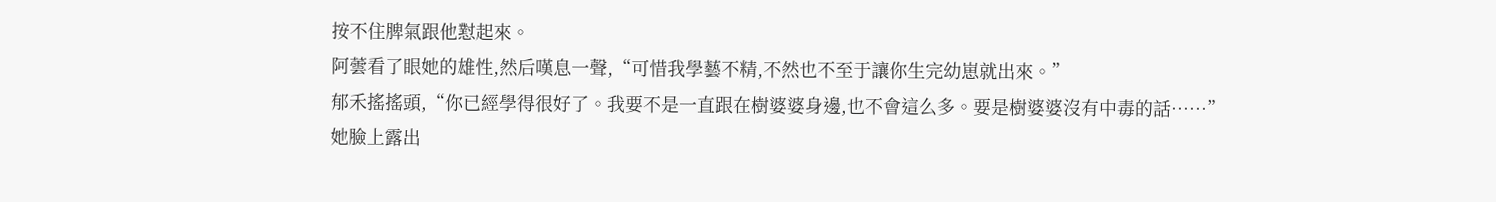按不住脾氣跟他懟起來。
阿蕓看了眼她的雄性,然后嘆息一聲,“可惜我學藝不精,不然也不至于讓你生完幼崽就出來。”
郁禾搖搖頭,“你已經學得很好了。我要不是一直跟在樹婆婆身邊,也不會這么多。要是樹婆婆沒有中毒的話……”
她臉上露出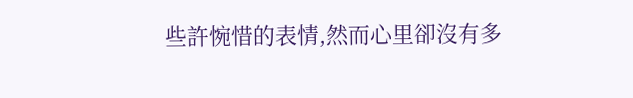些許惋惜的表情,然而心里卻沒有多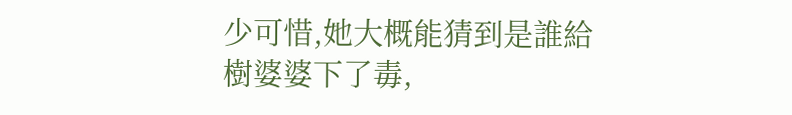少可惜,她大概能猜到是誰給樹婆婆下了毒,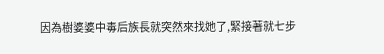因為樹婆婆中毒后族長就突然來找她了,緊接著就七步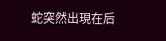蛇突然出現在后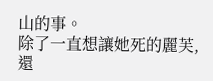山的事。
除了一直想讓她死的麗芙,還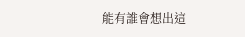能有誰會想出這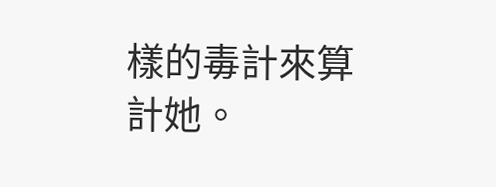樣的毒計來算計她。